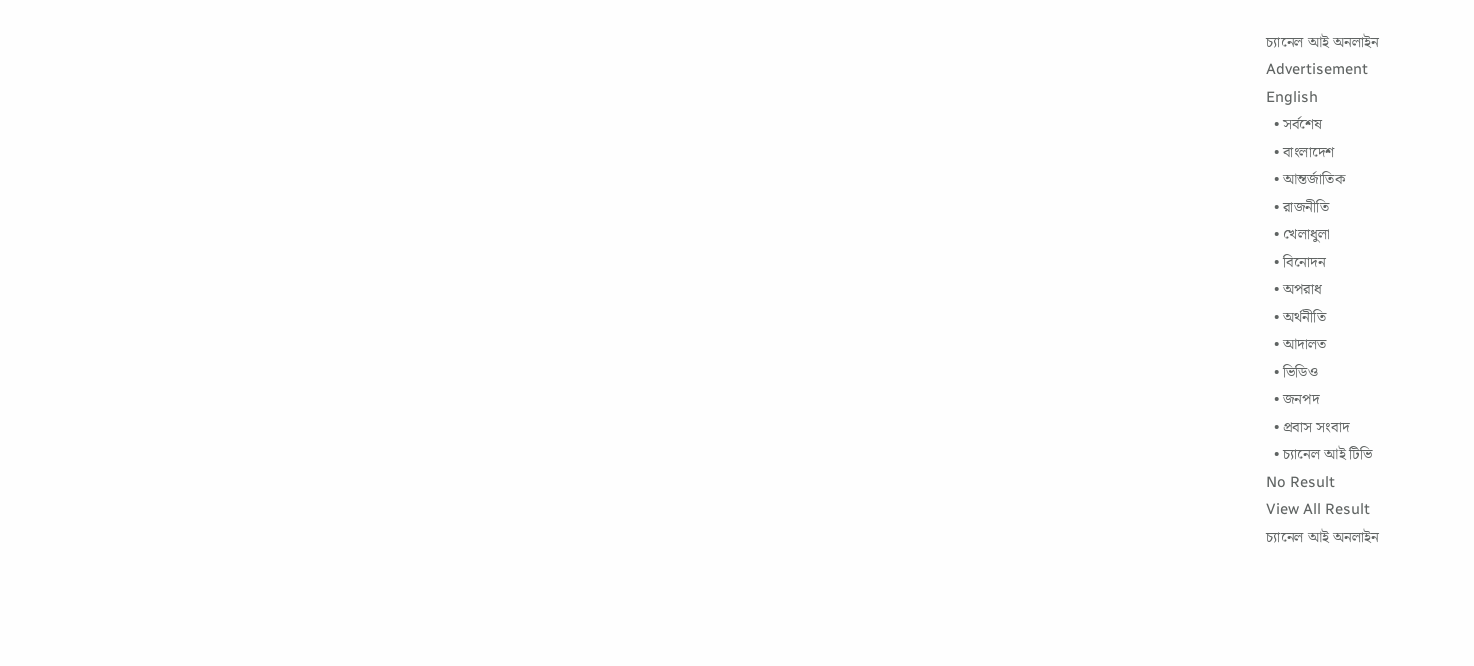চ্যানেল আই অনলাইন
Advertisement
English
  • সর্বশেষ
  • বাংলাদেশ
  • আন্তর্জাতিক
  • রাজনীতি
  • খেলাধুলা
  • বিনোদন
  • অপরাধ
  • অর্থনীতি
  • আদালত
  • ভিডিও
  • জনপদ
  • প্রবাস সংবাদ
  • চ্যানেল আই টিভি
No Result
View All Result
চ্যানেল আই অনলাইন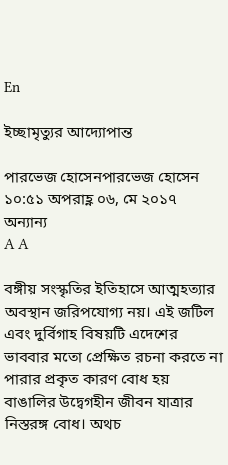En

ইচ্ছামৃত্যুর আদ্যোপান্ত

পারভেজ হোসেনপারভেজ হোসেন
১০:৫১ অপরাহ্ণ ০৬, মে ২০১৭
অন্যান্য
A A

বঙ্গীয় সংস্কৃতির ইতিহাসে আত্মহত্যার অবস্থান জরিপযোগ্য নয়। এই জটিল এবং দুর্বিগাহ বিষয়টি এদেশের ভাববার মতো প্রেক্ষিত রচনা করতে না পারার প্রকৃত কারণ বোধ হয় বাঙালির উদ্বেগহীন জীবন যাত্রার নিস্তরঙ্গ বোধ। অথচ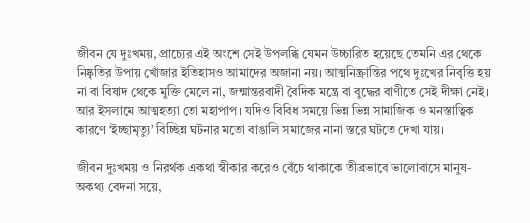জীবন যে দুঃখময়, প্রাচ্যের এই অংশে সেই উপলব্ধি যেমন উচ্চারিত হয়েছে তেমনি এর থেকে নিষ্কৃতির উপায় খোঁজার ইতিহাসও আমাদের অজানা নয়। আত্মনিষ্ক্রান্তির পথে দুঃখের নিবৃত্তি হয় না বা বিষাদ থেকে মুক্তি মেলে না, জন্মান্তরবাদী বৈদিক মন্ত্রে বা বুদ্ধের বাণীতে সেই দীক্ষা নেই। আর ইসলামে আত্মহত্যা তো মহাপাপ। যদিও বিবিধ সময়ে ভিন্ন ভিন্ন সামাজিক ও মনস্তাত্বিক কারণে ‘ইচ্ছামৃত্যু’ বিচ্ছিন্ন ঘটনার মতো বাঙালি সমাজের নানা স্তরে ঘটতে দেখা যায়।

জীবন দুঃখময় ও নিরর্থক একথা স্বীকার করেও বেঁচে থাকাকে তীব্রভাবে ভালোবাসে মানুষ- অকথ্য বেদনা সয়ে,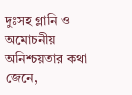দুঃসহ গ্লানি ও অমোচনীয় অনিশ্চয়তার কথা জেনে,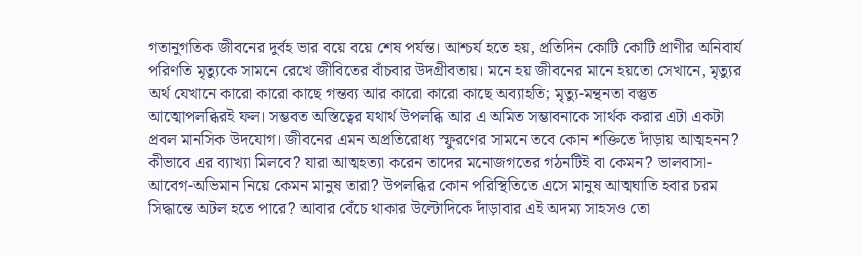গতানুগতিক জীবনের দুর্বহ ভার বয়ে বয়ে শেষ পর্যন্ত। আশ্চর্য হতে হয়, প্রতিদিন কোটি কোটি প্রাণীর অনিবার্য পরিণতি মৃত্যুকে সামনে রেখে জীবিতের বাঁচবার উদগ্রীবতায়। মনে হয় জীবনের মানে হয়তো সেখানে, মৃত্যুর অর্থ যেখানে কারো কারো কাছে গন্তব্য আর কারো কারো কাছে অব্যাহতি; মৃত্যু-মন্থনতা বস্তুত আত্মোপলব্ধিরই ফল। সম্ভবত অস্তিত্বের যথার্থ উপলব্ধি আর এ অমিত সম্ভাবনাকে সার্থক করার এটা একটা প্রবল মানসিক উদযোগ। জীবনের এমন অপ্রতিরোধ্য স্ফুরণের সামনে তবে কোন শক্তিতে দাঁড়ায় আত্মহনন? কীভাবে এর ব্যাখ্যা মিলবে? যারা আত্মহত্যা করেন তাদের মনোজগতের গঠনটিই বা কেমন? ভালবাসা-আবেগ-অভিমান নিয়ে কেমন মানুষ তারা? উপলব্ধির কোন পরিস্থিতিতে এসে মানুষ আত্মঘাতি হবার চরম সিদ্ধান্তে অটল হতে পারে? আবার বেঁচে থাকার উল্টোদিকে দাঁড়াবার এই অদম্য সাহসও তো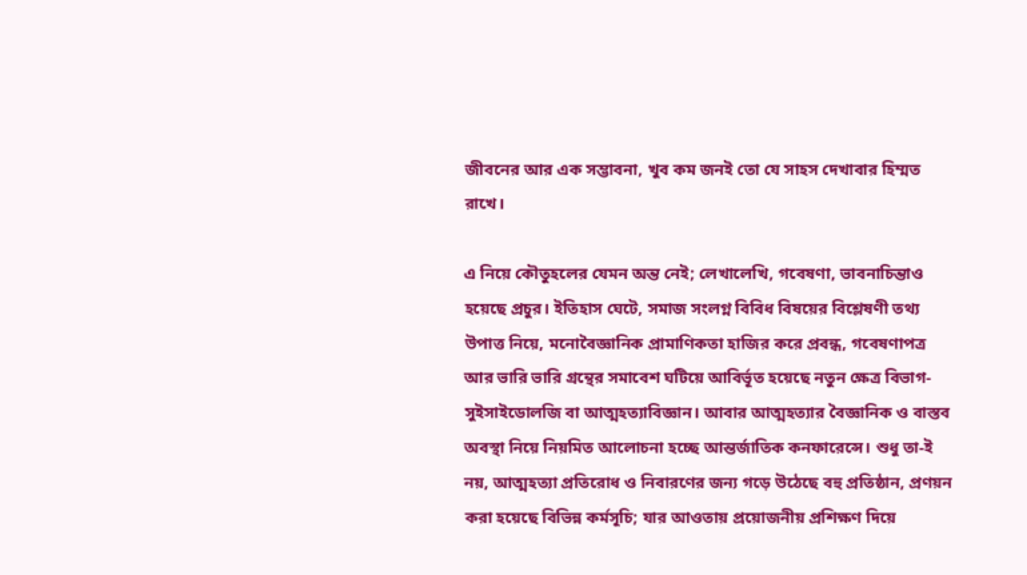জীবনের আর এক সম্ভাবনা, খুব কম জনই তো যে সাহস দেখাবার হিম্মত রাখে।

এ নিয়ে কৌতুহলের যেমন অন্ত নেই; লেখালেখি, গবেষণা, ভাবনাচিন্তাও হয়েছে প্রচুর। ইতিহাস ঘেটে, সমাজ সংলগ্ন বিবিধ বিষয়ের বিশ্লেষণী তথ্য উপাত্ত নিয়ে, মনোবৈজ্ঞানিক প্রামাণিকতা হাজির করে প্রবন্ধ, গবেষণাপত্র আর ভারি ভারি গ্রন্থের সমাবেশ ঘটিয়ে আবির্ভূত হয়েছে নতুন ক্ষেত্র বিভাগ- সুইসাইডোলজি বা আত্মহত্যাবিজ্ঞান। আবার আত্মহত্যার বৈজ্ঞানিক ও বাস্তব অবস্থা নিয়ে নিয়মিত আলোচনা হচ্ছে আন্তর্জাতিক কনফারেন্সে। শুধু তা-ই নয়, আত্মহত্যা প্রতিরোধ ও নিবারণের জন্য গড়ে উঠেছে বহু প্রতিষ্ঠান, প্রণয়ন করা হয়েছে বিভিন্ন কর্মসূচি; যার আওতায় প্রয়োজনীয় প্রশিক্ষণ দিয়ে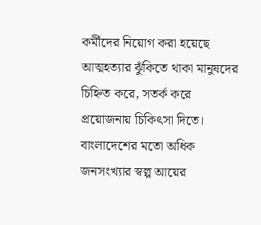কর্মীদের নিয়োগ করা হয়েছে আত্মহত্যার ঝুঁকিতে থাকা মানুষদের চিহ্নিত করে, সতর্ক করে প্রয়োজনায় চিকিৎসা দিতে। বাংলাদেশের মতো অধিক জনসংখ্যার স্বল্প আয়ের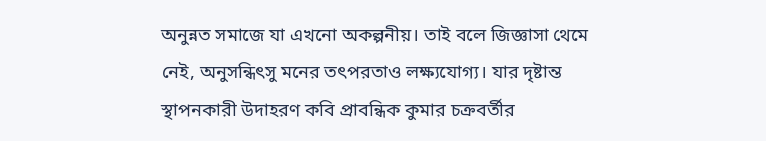অনুন্নত সমাজে যা এখনো অকল্পনীয়। তাই বলে জিজ্ঞাসা থেমে নেই, অনুসন্ধিৎসু মনের তৎপরতাও লক্ষ্যযোগ্য। যার দৃষ্টান্ত স্থাপনকারী উদাহরণ কবি প্রাবন্ধিক কুমার চক্রবর্তীর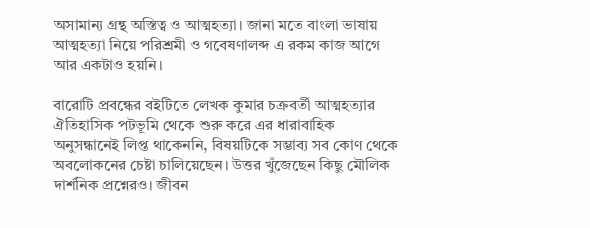অসামান্য গ্রন্থ অস্তিত্ব ও আত্মহত্যা। জানা মতে বাংলা ভাষায় আত্মহত্যা নিয়ে পরিশ্রমী ও গবেষণালব্দ এ রকম কাজ আগে আর একটাও হয়নি।

বারোটি প্রবন্ধের বইটিতে লেখক কুমার চক্রবর্তী আত্মহত্যার ঐতিহাসিক পটভূমি থেকে শুরু করে এর ধারাবাহিক অনুসন্ধানেই লিপ্ত থাকেননি, বিষয়টিকে সম্ভাব্য সব কোণ থেকে অবলোকনের চেষ্টা চালিয়েছেন। উত্তর খুঁজেছেন কিছু মৌলিক দার্শনিক প্রশ্নেরও। জীবন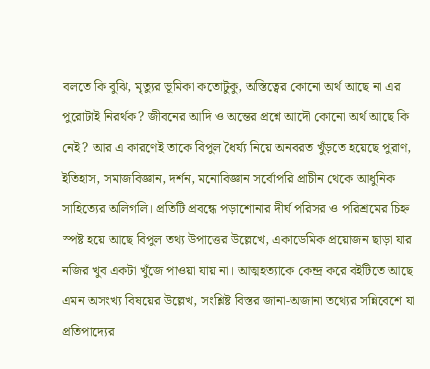বলতে কি বুঝি, মৃত্যুর ভূমিকা কতোটুকু, অস্তিত্বের কোনো অর্থ আছে না এর পুরোটাই নিরর্থক? জীবনের আদি ও অন্তের প্রশ্নে আদৌ কোনো অর্থ আছে কি নেই? আর এ কারণেই তাকে বিপুল ধৈর্য্য নিয়ে অনবরত খুঁড়তে হয়েছে পুরাণ, ইতিহাস, সমাজবিজ্ঞান, দর্শন, মনোবিজ্ঞান সর্বোপরি প্রাচীন থেকে আধুনিক সাহিত্যের অলিগলি। প্রতিটি প্রবন্ধে পড়াশোনার দীর্ঘ পরিসর ও পরিশ্রমের চিহ্ন স্পষ্ট হয়ে আছে বিপুল তথ্য উপাত্তের উল্লেখে, একাডেমিক প্রয়োজন ছাড়া যার নজির খুব একটা খুঁজে পাওয়া যায় না। আত্মহত্যাকে কেন্দ্র করে বইটিতে আছে এমন অসংখ্য বিষয়ের উল্লেখ, সংশ্লিষ্ট বিস্তর জানা-অজানা তথ্যের সন্নিবেশে যা প্রতিপাদ্যের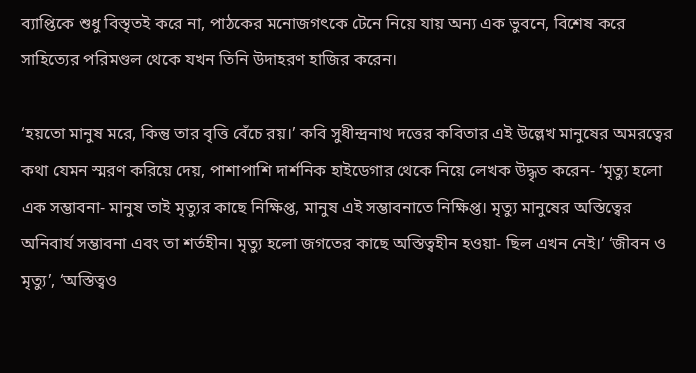ব্যাপ্তিকে শুধু বিস্তৃতই করে না, পাঠকের মনোজগৎকে টেনে নিয়ে যায় অন্য এক ভুবনে, বিশেষ করে সাহিত্যের পরিমণ্ডল থেকে যখন তিনি উদাহরণ হাজির করেন।

‘হয়তো মানুষ মরে, কিন্তু তার বৃত্তি বেঁচে রয়।’ কবি সুধীন্দ্রনাথ দত্তের কবিতার এই উল্লেখ মানুষের অমরত্বের কথা যেমন স্মরণ করিয়ে দেয়, পাশাপাশি দার্শনিক হাইডেগার থেকে নিয়ে লেখক উদ্ধৃত করেন- ‘মৃত্যু হলো এক সম্ভাবনা- মানুষ তাই মৃত্যুর কাছে নিক্ষিপ্ত, মানুষ এই সম্ভাবনাতে নিক্ষিপ্ত। মৃত্যু মানুষের অস্তিত্বের অনিবার্য সম্ভাবনা এবং তা শর্তহীন। মৃত্যু হলো জগতের কাছে অস্তিত্বহীন হওয়া- ছিল এখন নেই।’ ‘জীবন ও মৃত্যু’, ‘অস্তিত্বও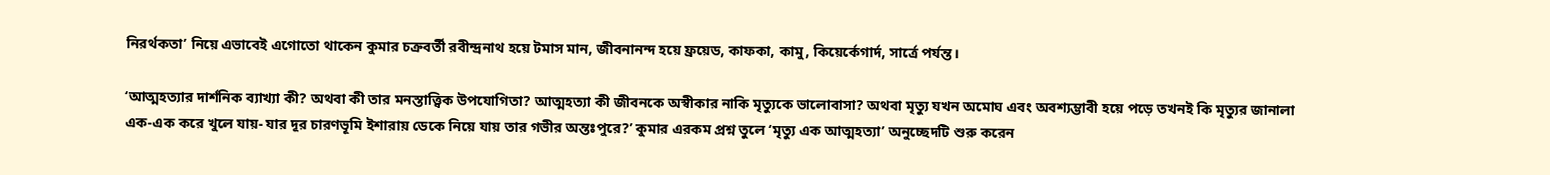নিরর্থকতা’ নিয়ে এভাবেই এগোতো থাকেন কুমার চক্রবর্তী রবীন্দ্রনাথ হয়ে টমাস মান, জীবনানন্দ হয়ে ফ্রয়েড, কাফকা, কামু, কিয়ের্কেগার্দ, সার্ত্রে পর্যন্ত।

‘আত্মহত্যার দার্শনিক ব্যাখ্যা কী? অথবা কী তার মনস্তাত্ত্বিক উপযোগিতা? আত্মহত্যা কী জীবনকে অস্বীকার নাকি মৃত্যুকে ভালোবাসা? অথবা মৃত্যু যখন অমোঘ এবং অবশ্যম্ভাবী হয়ে পড়ে তখনই কি মৃত্যুর জানালা এক-এক করে খুলে যায়- যার দূর চারণভূমি ইশারায় ডেকে নিয়ে যায় তার গভীর অন্তঃপুরে?’ কুমার এরকম প্রশ্ন তুলে ‘মৃত্যু এক আত্মহত্যা’ অনুচ্ছেদটি শুরু করেন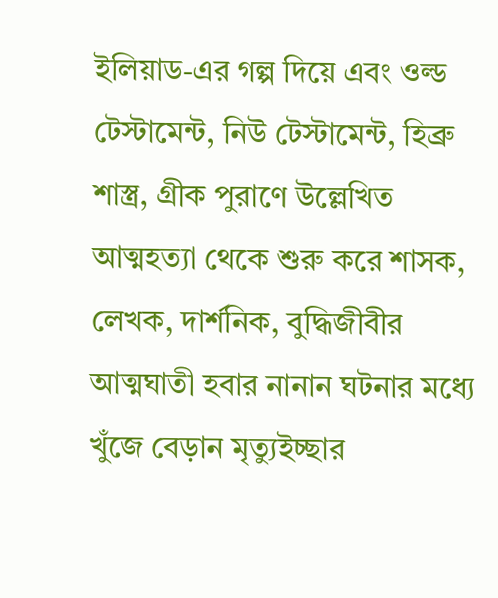ইলিয়াড-এর গল্প দিয়ে এবং ওল্ড টেস্টামেন্ট, নিউ টেস্টামেন্ট, হিব্রু শাস্ত্র, গ্রীক পুরাণে উল্লেখিত আত্মহত্যা থেকে শুরু করে শাসক, লেখক, দার্শনিক, বুদ্ধিজীবীর আত্মঘাতী হবার নানান ঘটনার মধ্যে খুঁজে বেড়ান মৃত্যুইচ্ছার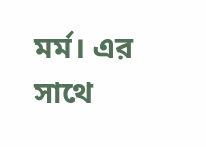মর্ম। এর সাথে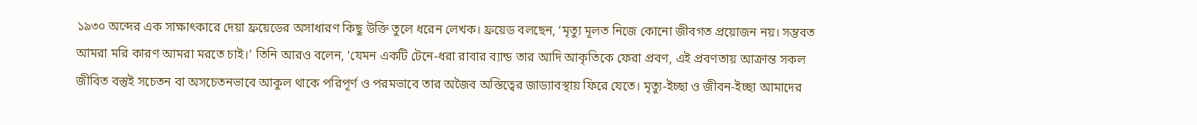১৯৩০ অব্দের এক সাক্ষাৎকারে দেয়া ফ্রয়েডের অসাধারণ কিছু উক্তি তুলে ধরেন লেখক। ফ্রয়েড বলছেন, ‘মৃত্যু মূলত নিজে কোনো জীবগত প্রয়োজন নয়। সম্ভবত আমরা মরি কারণ আমরা মরতে চাই।’ তিনি আরও বলেন, ‘যেমন একটি টেনে-ধরা রাবার ব্যান্ড তার আদি আকৃতিকে ফেরা প্রবণ, এই প্রবণতায় আক্রান্ত সকল জীবিত বস্তুই সচেতন বা অসচেতনভাবে আকুল থাকে পরিপূর্ণ ও পরমভাবে তার অজৈব অস্তিত্বের জাড্যাবস্থায় ফিরে যেতে। মৃত্যু-ইচ্ছা ও জীবন-ইচ্ছা আমাদের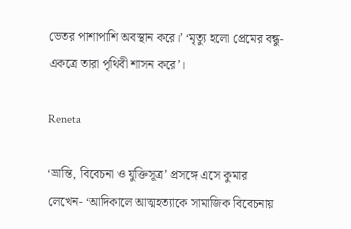ভেতর পাশাপাশি অবস্থান করে।’ ‘মৃত্যু হলো প্রেমের বন্ধু- একত্রে তারা পৃথিবী শাসন করে’।

Reneta

‘ভ্রান্তি, বিবেচনা ও যুক্তিসূত্র’ প্রসঙ্গে এসে কুমার লেখেন- ‘আদিকালে আত্মহত্যাকে সামাজিক বিবেচনায়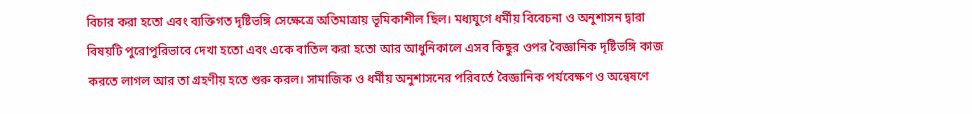বিচার করা হতো এবং ব্যক্তিগত দৃষ্টিভঙ্গি সেক্ষেত্রে অতিমাত্রায় ভূমিকাশীল ছিল। মধ্যযুগে ধর্মীয় বিবেচনা ও অনুশাসন দ্বারা বিষয়টি পুরোপুরিভাবে দেখা হতো এবং একে বাতিল করা হতো আর আধুনিকালে এসব কিছুর ওপর বৈজ্ঞানিক দৃষ্টিভঙ্গি কাজ করতে লাগল আর তা গ্রহণীয় হতে শুরু করল। সামাজিক ও ধর্মীয় অনুশাসনের পরিবর্তে বৈজ্ঞানিক পর্যবেক্ষণ ও অন্বেষণে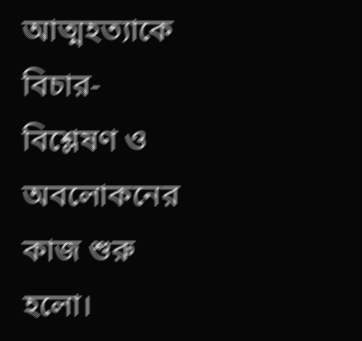আত্মহত্যাকে বিচার-বিশ্লেষণ ও অবলোকনের কাজ শুরু হলো।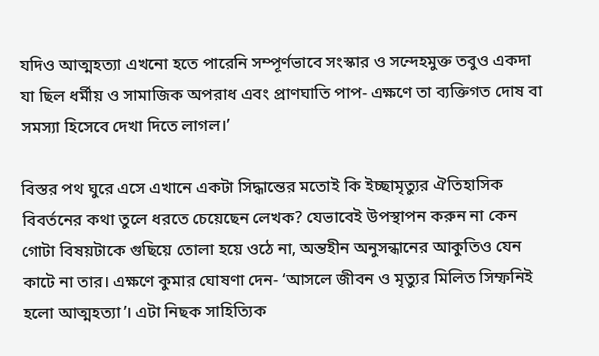যদিও আত্মহত্যা এখনো হতে পারেনি সম্পূর্ণভাবে সংস্কার ও সন্দেহমুক্ত তবুও একদা যা ছিল ধর্মীয় ও সামাজিক অপরাধ এবং প্রাণঘাতি পাপ- এক্ষণে তা ব্যক্তিগত দোষ বা সমস্যা হিসেবে দেখা দিতে লাগল।’

বিস্তর পথ ঘুরে এসে এখানে একটা সিদ্ধান্তের মতোই কি ইচ্ছামৃত্যুর ঐতিহাসিক বিবর্তনের কথা তুলে ধরতে চেয়েছেন লেখক? যেভাবেই উপস্থাপন করুন না কেন গোটা বিষয়টাকে গুছিয়ে তোলা হয়ে ওঠে না, অন্তহীন অনুসন্ধানের আকুতিও যেন কাটে না তার। এক্ষণে কুমার ঘোষণা দেন- ‘আসলে জীবন ও মৃত্যুর মিলিত সিম্ফনিই হলো আত্মহত্যা’। এটা নিছক সাহিত্যিক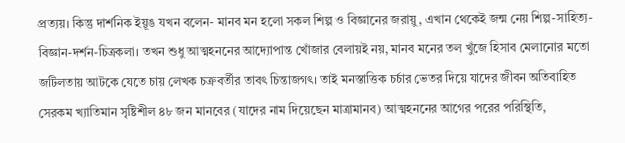প্রত্যয়। কিন্তু দার্শনিক ইয়ূঙ যখন বলেন- মানব মন হলো সকল শিল্প ও বিজ্ঞানের জরায়ু, এখান থেকেই জন্ম নেয় শিল্প-সাহিত্য-বিজ্ঞান-দর্শন-চিত্রকলা। তখন শুধু আত্মহননের আদ্যোপান্ত খোঁজার বেলায়ই নয়, মানব মনের তল খুঁজে হিসাব মেলানোর মতো জটিলতায় আটকে যেতে চায় লেখক চক্রবর্তীর তাবৎ চিন্তাজগৎ। তাই মনস্তাত্তিক চর্চার ভেতর দিয়ে যাদের জীবন অতিবাহিত সেরকম খ্যাতিমান সৃষ্টিশীল ৪৮ জন মানবের (যাদের নাম দিয়েছেন মাত্রামানব) আত্মহননের আগের পরের পরিস্থিতি,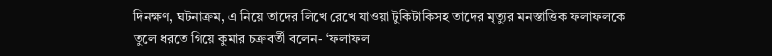দিনক্ষণ, ঘটনাক্রম, এ নিয়ে তাদের লিখে রেখে যাওয়া টুকিটাকিসহ তাদের মৃত্যুর মনস্তাত্তিক ফলাফলকে তুলে ধরতে গিয়ে কুমার চক্রবর্তী বলেন- ‘ফলাফল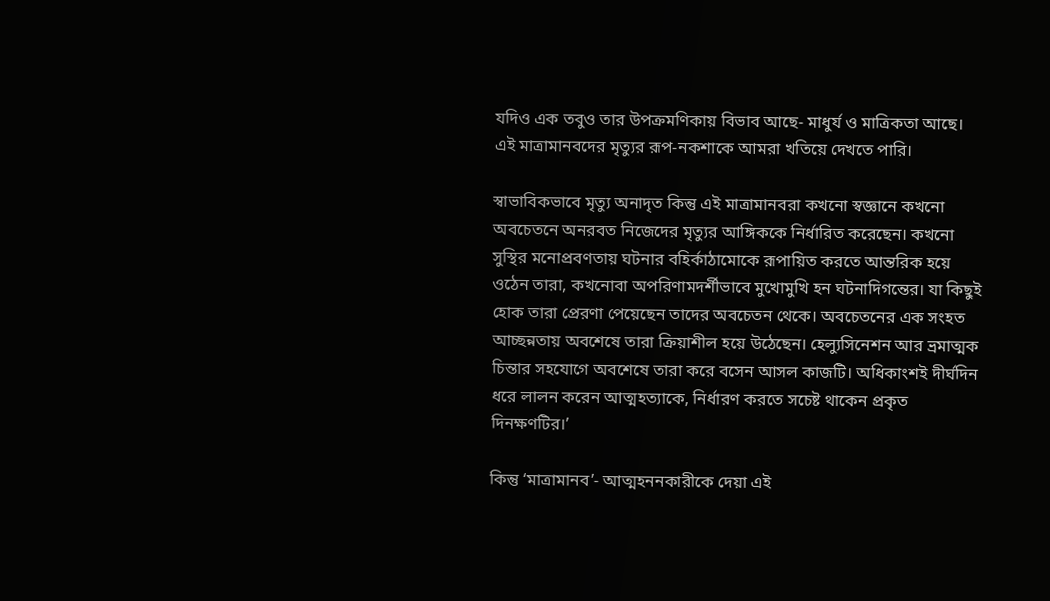যদিও এক তবুও তার উপক্রমণিকায় বিভাব আছে- মাধুর্য ও মাত্রিকতা আছে। এই মাত্রামানবদের মৃত্যুর রূপ-নকশাকে আমরা খতিয়ে দেখতে পারি।

স্বাভাবিকভাবে মৃত্যু অনাদৃত কিন্তু এই মাত্রামানবরা কখনো স্বজ্ঞানে কখনো অবচেতনে অনরবত নিজেদের মৃত্যুর আঙ্গিককে নির্ধারিত করেছেন। কখনো সুস্থির মনোপ্রবণতায় ঘটনার বহির্কাঠামোকে রূপায়িত করতে আন্তরিক হয়ে ওঠেন তারা, কখনোবা অপরিণামদর্শীভাবে মুখোমুখি হন ঘটনাদিগন্তের। যা কিছুই হোক তারা প্রেরণা পেয়েছেন তাদের অবচেতন থেকে। অবচেতনের এক সংহত আচ্ছন্নতায় অবশেষে তারা ক্রিয়াশীল হয়ে উঠেছেন। হেল্যুসিনেশন আর ভ্রমাত্মক চিন্তার সহযোগে অবশেষে তারা করে বসেন আসল কাজটি। অধিকাংশই দীর্ঘদিন ধরে লালন করেন আত্মহত্যাকে, নির্ধারণ করতে সচেষ্ট থাকেন প্রকৃত দিনক্ষণটির।’

কিন্তু ‘মাত্রামানব’- আত্মহননকারীকে দেয়া এই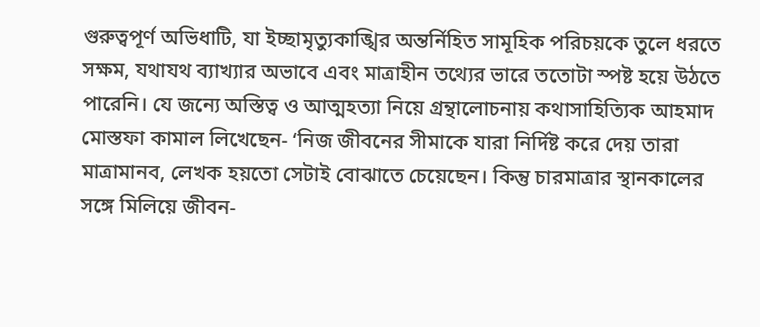গুরুত্বপূর্ণ অভিধাটি, যা ইচ্ছামৃত্যুকাঙ্খির অন্তর্নিহিত সামূহিক পরিচয়কে তুলে ধরতে সক্ষম, যথাযথ ব্যাখ্যার অভাবে এবং মাত্রাহীন তথ্যের ভারে ততোটা স্পষ্ট হয়ে উঠতে পারেনি। যে জন্যে অস্তিত্ব ও আত্মহত্যা নিয়ে গ্রন্থালোচনায় কথাসাহিত্যিক আহমাদ মোস্তফা কামাল লিখেছেন- ‘নিজ জীবনের সীমাকে যারা নির্দিষ্ট করে দেয় তারা মাত্রামানব, লেখক হয়তো সেটাই বোঝাতে চেয়েছেন। কিন্তু চারমাত্রার স্থানকালের সঙ্গে মিলিয়ে জীবন-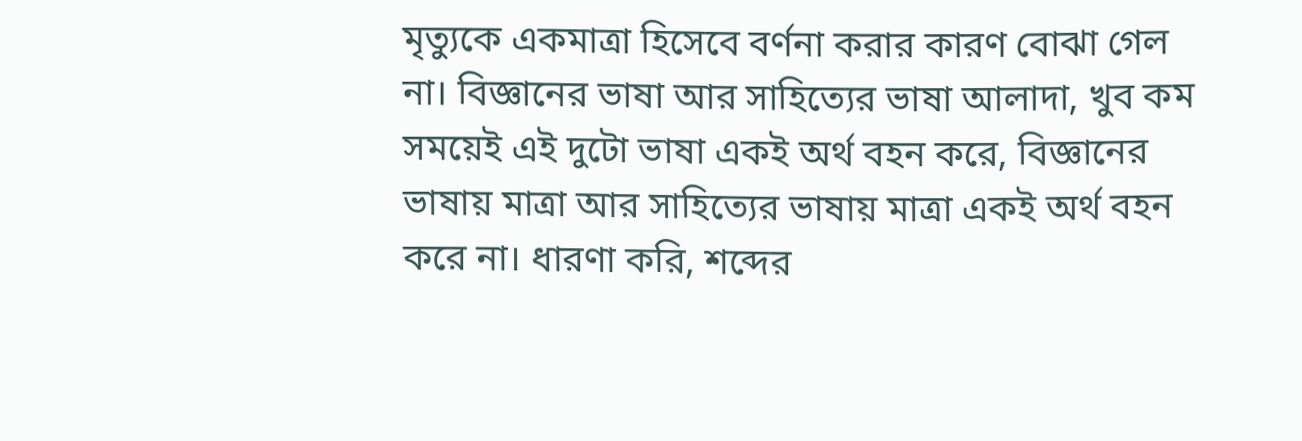মৃত্যুকে একমাত্রা হিসেবে বর্ণনা করার কারণ বোঝা গেল না। বিজ্ঞানের ভাষা আর সাহিত্যের ভাষা আলাদা, খুব কম সময়েই এই দুটো ভাষা একই অর্থ বহন করে, বিজ্ঞানের ভাষায় মাত্রা আর সাহিত্যের ভাষায় মাত্রা একই অর্থ বহন করে না। ধারণা করি, শব্দের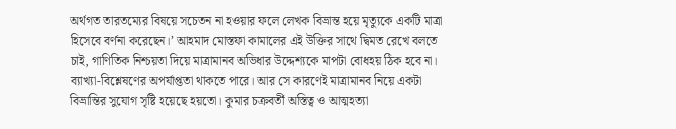অর্থগত তারতম্যের বিষয়ে সচেতন না হওয়ার ফলে লেখক বিভ্রান্ত হয়ে মৃত্যুকে একটি মাত্রা হিসেবে বর্ণনা করেছেন।’ আহমাদ মোস্তফা কামালের এই উক্তির সাথে দ্বিমত রেখে বলতে চাই, গাণিতিক নিশ্চয়তা দিয়ে মাত্রামানব অভিধার উদ্দেশ্যকে মাপটা বোধহয় ঠিক হবে না। ব্যাখ্যা-বিশ্লেষণের অপর্যাপ্ততা থাকতে পারে। আর সে কারণেই মাত্রামানব নিয়ে একটা বিভ্রান্তির সুযোগ সৃষ্টি হয়েছে হয়তো। কুমার চক্রবর্তী অস্তিত্ব ও আত্মহত্যা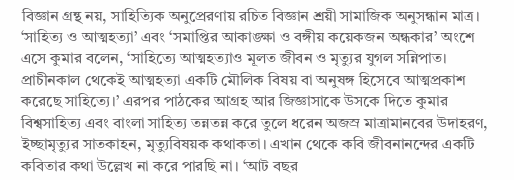বিজ্ঞান গ্রন্থ নয়, সাহিত্যিক অনুপ্রেরণায় রচিত বিজ্ঞান শ্রয়ী সামাজিক অনুসন্ধান মাত্র। ‘সাহিত্য ও আত্মহত্যা’ এবং ‘সমাপ্তির আকাঙ্ক্ষা ও বঙ্গীয় কয়েকজন অন্ধকার’ অংশে এসে কুমার বলেন, ‘সাহিত্যে আত্মহত্যাও মূলত জীবন ও মৃত্যুর যুগল সন্নিপাত। প্রাচীনকাল থেকেই আত্মহত্যা একটি মৌলিক বিষয় বা অনুষঙ্গ হিসেবে আত্মপ্রকাশ করেছে সাহিত্যে।’ এরপর পাঠকের আগ্রহ আর জিজ্ঞাসাকে উসকে দিতে কুমার বিশ্বসাহিত্য এবং বাংলা সাহিত্য তন্নতন্ন করে তুলে ধরেন অজস্র মাত্রামানবের উদাহরণ, ইচ্ছামৃত্যুর সাতকাহন, মৃত্যুবিষয়ক কথাকতা। এখান থেকে কবি জীবনানন্দের একটি কবিতার কথা উল্লেখ না করে পারছি না। ‘আট বছর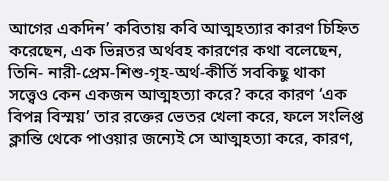আগের একদিন’ কবিতায় কবি আত্মহত্যার কারণ চিহ্নিত করেছেন, এক ভিন্নতর অর্থবহ কারণের কথা বলেছেন, তিনি- নারী-প্রেম-শিশু-গৃহ-অর্থ-কীর্তি সবকিছু থাকা সত্ত্বেও কেন একজন আত্মহত্যা করে? করে কারণ ‘এক বিপন্ন বিস্ময়’ তার রক্তের ভেতর খেলা করে, ফলে সংলিপ্ত ক্লান্তি থেকে পাওয়ার জন্যেই সে আত্মহত্যা করে, কারণ,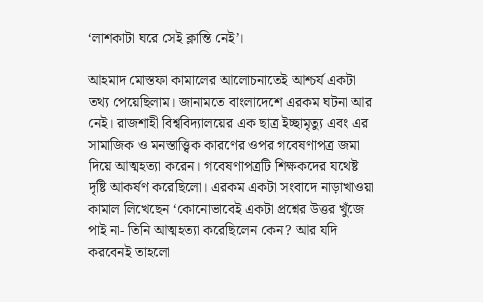‘লাশকাটা ঘরে সেই ক্লান্তি নেই’।

আহমাদ মোস্তফা কামালের আলোচনাতেই আশ্চর্য একটা তথ্য পেয়েছিলাম। জানামতে বাংলাদেশে এরকম ঘটনা আর নেই। রাজশাহী বিশ্ববিদ্যালয়ের এক ছাত্র ইচ্ছামৃত্যু এবং এর সামাজিক ও মনস্তাত্ত্বিক কারণের ওপর গবেষণাপত্র জমা দিয়ে আত্মহত্যা করেন। গবেষণাপত্রটি শিক্ষকদের যথেষ্ট দৃষ্টি আকর্ষণ করেছিলো। এরকম একটা সংবাদে নাড়াখাওয়া কামাল লিখেছেন ‘কোনোভাবেই একটা প্রশ্নের উত্তর খুঁজে পাই না- তিনি আত্মহত্যা করেছিলেন কেন? আর যদি করবেনই তাহলো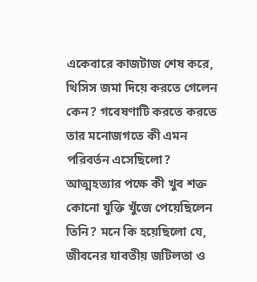একেবারে কাজটাজ শেষ করে, থিসিস জমা দিয়ে করতে গেলেন কেন? গবেষণাটি করতে করতে তার মনোজগতে কী এমন পরিবর্তন এসেছিলো? আত্মহত্যার পক্ষে কী খুব শক্ত কোনো যুক্তি খুঁজে পেয়েছিলেন তিনি? মনে কি হয়েছিলো যে, জীবনের যাবতীয় জটিলতা ও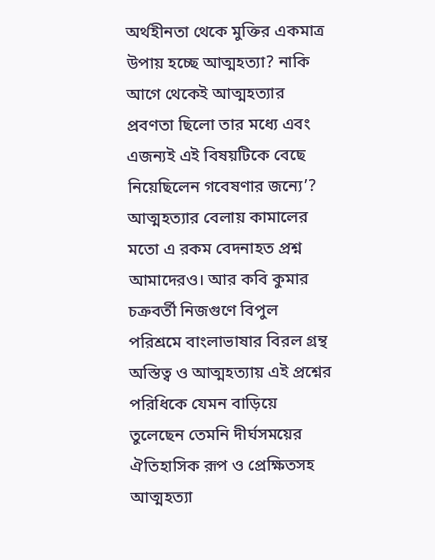অর্থহীনতা থেকে মুক্তির একমাত্র উপায় হচ্ছে আত্মহত্যা? নাকি আগে থেকেই আত্মহত্যার প্রবণতা ছিলো তার মধ্যে এবং এজন্যই এই বিষয়টিকে বেছে নিয়েছিলেন গবেষণার জন্যে’? আত্মহত্যার বেলায় কামালের মতো এ রকম বেদনাহত প্রশ্ন আমাদেরও। আর কবি কুমার চক্রবর্তী নিজগুণে বিপুল পরিশ্রমে বাংলাভাষার বিরল গ্রন্থ অস্তিত্ব ও আত্মহত্যায় এই প্রশ্নের পরিধিকে যেমন বাড়িয়ে তুলেছেন তেমনি দীর্ঘসময়ের ঐতিহাসিক রূপ ও প্রেক্ষিতসহ আত্মহত্যা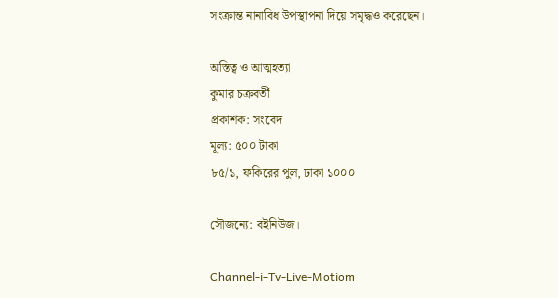সংক্রান্ত নানাবিধ উপস্থাপনা দিয়ে সমৃদ্ধও করেছেন।

অস্তিত্ব ও আত্মহত্যা
কুমার চক্রবর্তী
প্রকাশক: সংবেদ
মূল্য: ৫০০ টাকা
৮৫/১, ফকিরের পুল, ঢাকা ১০০০

সৌজন্যে: বইনিউজ।

Channel-i-Tv-Live-Motiom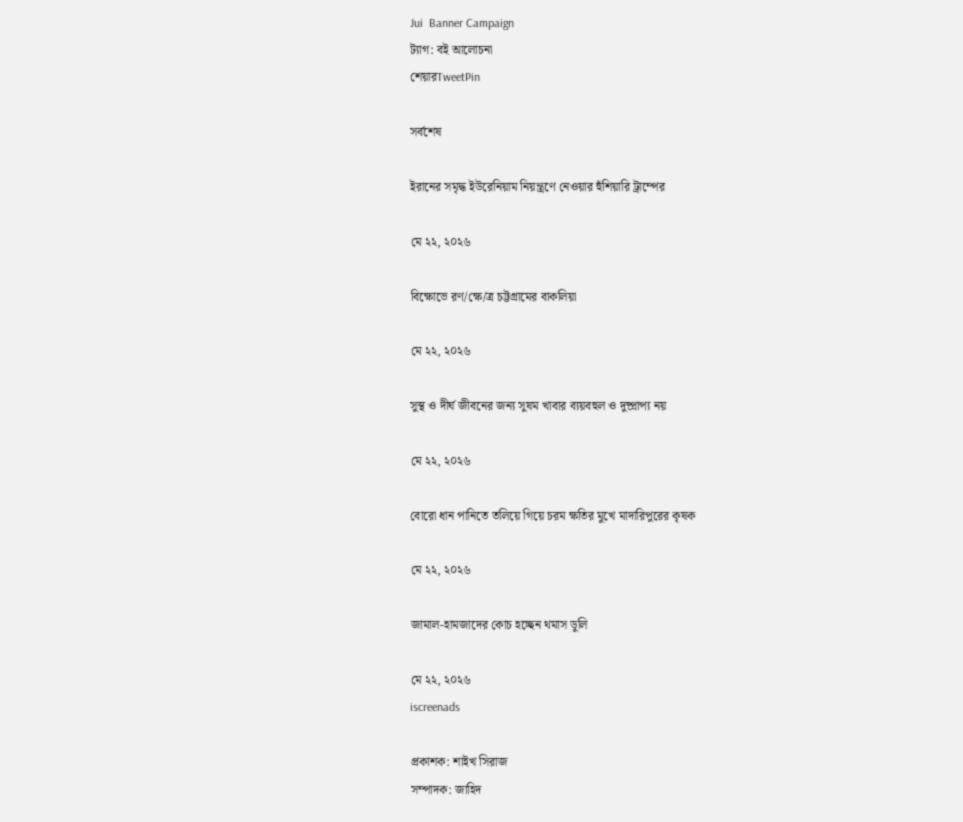Jui  Banner Campaign
ট্যাগ: বই আলোচনা
শেয়ারTweetPin

সর্বশেষ

ইরানের সমৃদ্ধ ইউরেনিয়াম নিয়ন্ত্রণে নেওয়ার হুঁশিয়ারি ট্রাম্পের

মে ২২, ২০২৬

বিক্ষোভে রণ/ক্ষে/ত্র চট্টগ্রামের বাকলিয়া

মে ২২, ২০২৬

সুস্থ ও দীর্ঘ জীবনের জন্য সুষম খাবার ব্যয়বহুল ও দুষ্প্রাপ্য নয়

মে ২২, ২০২৬

বোরো ধান পানিতে তলিয়ে গিয়ে চরম ক্ষতির মুখে মাদারিপুরের কৃষক

মে ২২, ২০২৬

জামাল-হামজাদের কোচ হচ্ছেন থমাস ডুলি

মে ২২, ২০২৬
iscreenads

প্রকাশক: শাইখ সিরাজ
সম্পাদক: জাহিদ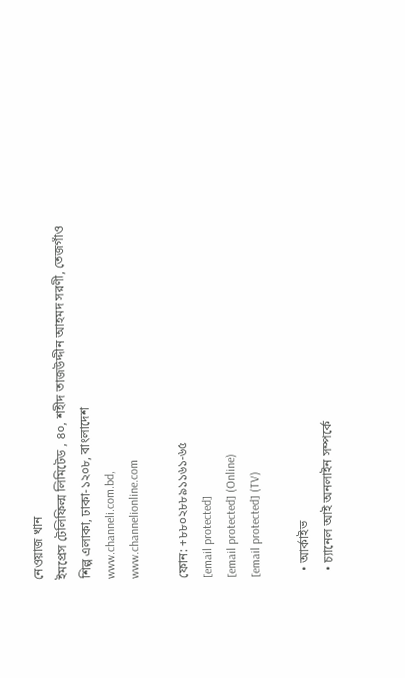নেওয়াজ খান
ইমপ্রেস টেলিফিল্ম লিমিটেড , ৪০, শহীদ তাজউদ্দীন আহমদ সরণী, তেজগাঁও শিল্প এলাকা, ঢাকা-১২০৮, বাংলাদেশ
www.channeli.com.bd,
www.channelionline.com

ফোন: +৮৮০২৮৮৯১১৬১-৬৫
[email protected]
[email protected] (Online)
[email protected] (TV)

  • আর্কাইভ
  • চ্যানেল আই অনলাইন সম্পর্কে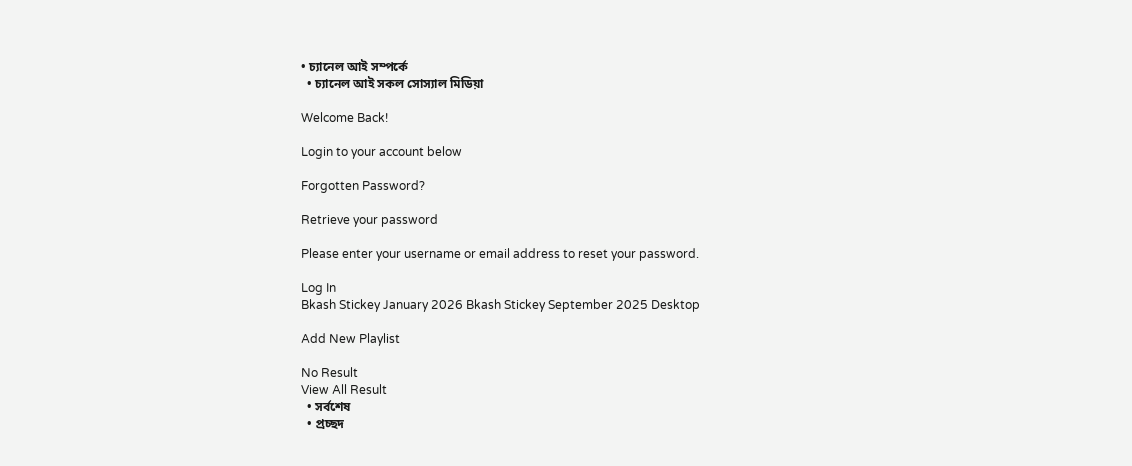• চ্যানেল আই সম্পর্কে
  • চ্যানেল আই সকল সোস্যাল মিডিয়া

Welcome Back!

Login to your account below

Forgotten Password?

Retrieve your password

Please enter your username or email address to reset your password.

Log In
Bkash Stickey January 2026 Bkash Stickey September 2025 Desktop

Add New Playlist

No Result
View All Result
  • সর্বশেষ
  • প্রচ্ছদ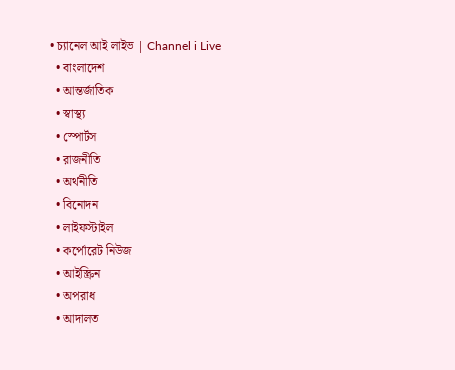• চ্যানেল আই লাইভ | Channel i Live
  • বাংলাদেশ
  • আন্তর্জাতিক
  • স্বাস্থ্য
  • স্পোর্টস
  • রাজনীতি
  • অর্থনীতি
  • বিনোদন
  • লাইফস্টাইল
  • কর্পোরেট নিউজ
  • আইস্ক্রিন
  • অপরাধ
  • আদালত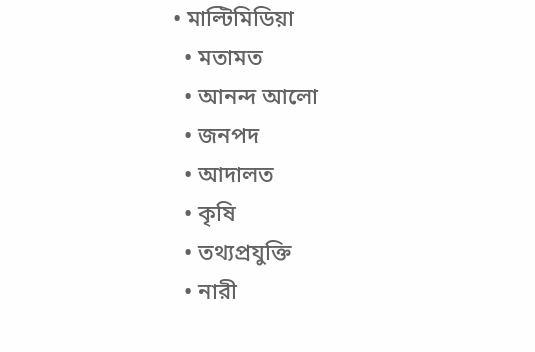• মাল্টিমিডিয়া
  • মতামত
  • আনন্দ আলো
  • জনপদ
  • আদালত
  • কৃষি
  • তথ্যপ্রযুক্তি
  • নারী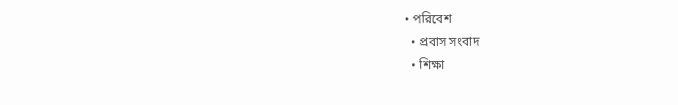• পরিবেশ
  • প্রবাস সংবাদ
  • শিক্ষা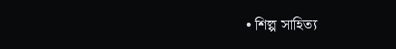• শিল্প সাহিত্য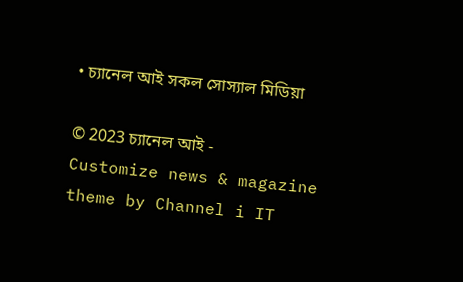• চ্যানেল আই সকল সোস্যাল মিডিয়া

© 2023 চ্যানেল আই - Customize news & magazine theme by Channel i IT